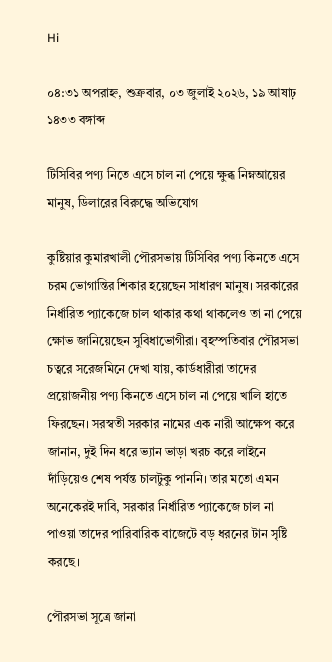Hi

০৪:৩১ অপরাহ্ন, শুক্রবার, ০৩ জুলাই ২০২৬, ১৯ আষাঢ় ১৪৩৩ বঙ্গাব্দ

টিসিবির পণ্য নিতে এসে চাল না পেয়ে ক্ষুব্ধ নিম্নআয়ের মানুষ, ডিলারের বিরুদ্ধে অভিযোগ

কুষ্টিয়ার কুমারখালী পৌরসভায় টিসিবির পণ্য কিনতে এসে চরম ভোগান্তির শিকার হয়েছেন সাধারণ মানুষ। সরকারের নির্ধারিত প্যাকেজে চাল থাকার কথা থাকলেও তা না পেয়ে ক্ষোভ জানিয়েছেন সুবিধাভোগীরা। বৃহস্পতিবার পৌরসভা চত্বরে সরেজমিনে দেখা যায়, কার্ডধারীরা তাদের প্রয়োজনীয় পণ্য কিনতে এসে চাল না পেয়ে খালি হাতে ফিরছেন। সরস্বতী সরকার নামের এক নারী আক্ষেপ করে জানান, দুই দিন ধরে ভ্যান ভাড়া খরচ করে লাইনে দাঁড়িয়েও শেষ পর্যন্ত চালটুকু পাননি। তার মতো এমন অনেকেরই দাবি, সরকার নির্ধারিত প্যাকেজে চাল না পাওয়া তাদের পারিবারিক বাজেটে বড় ধরনের টান সৃষ্টি করছে।

পৌরসভা সূত্রে জানা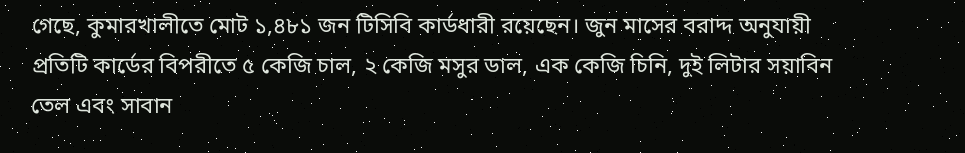গেছে, কুমারখালীতে মোট ১,৪৮১ জন টিসিবি কার্ডধারী রয়েছেন। জুন মাসের বরাদ্দ অনুযায়ী প্রতিটি কার্ডের বিপরীতে ৫ কেজি চাল, ২ কেজি মসুর ডাল, এক কেজি চিনি, দুই লিটার সয়াবিন তেল এবং সাবান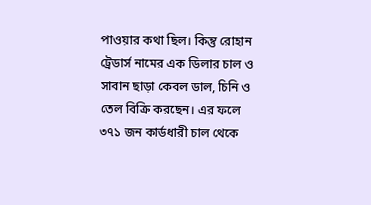পাওয়ার কথা ছিল। কিন্তু রোহান ট্রেডার্স নামের এক ডিলার চাল ও সাবান ছাড়া কেবল ডাল, চিনি ও তেল বিক্রি করছেন। এর ফলে ৩৭১ জন কার্ডধারী চাল থেকে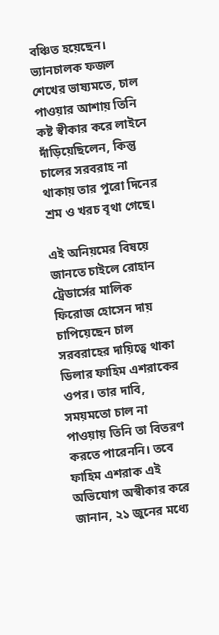বঞ্চিত হয়েছেন। ভ্যানচালক ফজল শেখের ভাষ্যমতে, চাল পাওয়ার আশায় তিনি কষ্ট স্বীকার করে লাইনে দাঁড়িয়েছিলেন, কিন্তু চালের সরবরাহ না থাকায় তার পুরো দিনের শ্রম ও খরচ বৃথা গেছে।

এই অনিয়মের বিষয়ে জানতে চাইলে রোহান ট্রেডার্সের মালিক ফিরোজ হোসেন দায় চাপিয়েছেন চাল সরবরাহের দায়িত্বে থাকা ডিলার ফাহিম এশরাকের ওপর। তার দাবি, সময়মতো চাল না পাওয়ায় তিনি তা বিতরণ করতে পারেননি। তবে ফাহিম এশরাক এই অভিযোগ অস্বীকার করে জানান, ২১ জুনের মধ্যে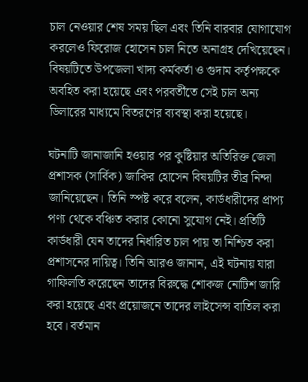চাল নেওয়ার শেষ সময় ছিল এবং তিনি বারবার যোগাযোগ করলেও ফিরোজ হোসেন চাল নিতে অনাগ্রহ দেখিয়েছেন। বিষয়টিতে উপজেলা খাদ্য কর্মকর্তা ও গুদাম কর্তৃপক্ষকে অবহিত করা হয়েছে এবং পরবর্তীতে সেই চাল অন্য ডিলারের মাধ্যমে বিতরণের ব্যবস্থা করা হয়েছে।

ঘটনাটি জানাজানি হওয়ার পর কুষ্টিয়ার অতিরিক্ত জেলা প্রশাসক (সার্বিক) জাকির হোসেন বিষয়টির তীব্র নিন্দা জানিয়েছেন। তিনি স্পষ্ট করে বলেন, কার্ডধারীদের প্রাপ্য পণ্য থেকে বঞ্চিত করার কোনো সুযোগ নেই। প্রতিটি কার্ডধারী যেন তাদের নির্ধারিত চাল পায় তা নিশ্চিত করা প্রশাসনের দায়িত্ব। তিনি আরও জানান, এই ঘটনায় যারা গাফিলতি করেছেন তাদের বিরুদ্ধে শোকজ নোটিশ জারি করা হয়েছে এবং প্রয়োজনে তাদের লাইসেন্স বাতিল করা হবে। বর্তমান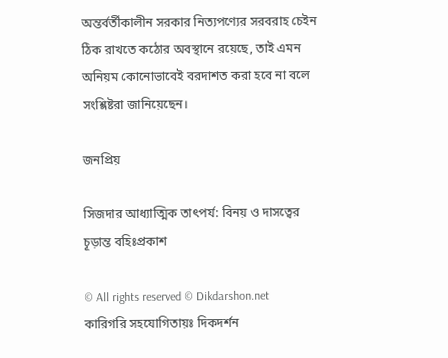অন্তর্বর্তীকালীন সরকার নিত্যপণ্যের সরবরাহ চেইন ঠিক রাখতে কঠোর অবস্থানে রয়েছে, তাই এমন অনিয়ম কোনোভাবেই বরদাশত করা হবে না বলে সংশ্লিষ্টরা জানিয়েছেন।

জনপ্রিয়

সিজদার আধ্যাত্মিক তাৎপর্য: বিনয় ও দাসত্বের চূড়ান্ত বহিঃপ্রকাশ

© All rights reserved © Dikdarshon.net
কারিগরি সহযোগিতায়ঃ দিকদর্শন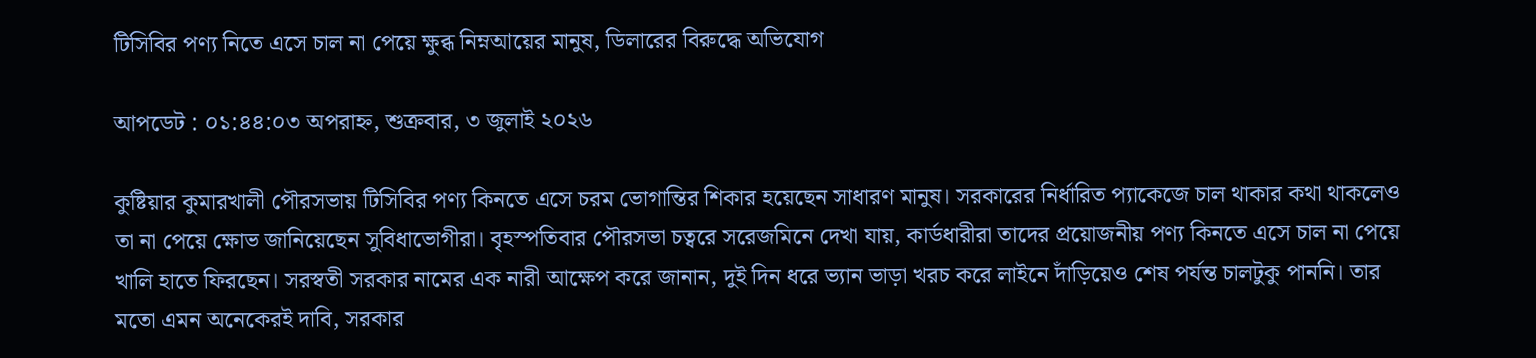টিসিবির পণ্য নিতে এসে চাল না পেয়ে ক্ষুব্ধ নিম্নআয়ের মানুষ, ডিলারের বিরুদ্ধে অভিযোগ

আপডেট : ০১:৪৪:০৩ অপরাহ্ন, শুক্রবার, ৩ জুলাই ২০২৬

কুষ্টিয়ার কুমারখালী পৌরসভায় টিসিবির পণ্য কিনতে এসে চরম ভোগান্তির শিকার হয়েছেন সাধারণ মানুষ। সরকারের নির্ধারিত প্যাকেজে চাল থাকার কথা থাকলেও তা না পেয়ে ক্ষোভ জানিয়েছেন সুবিধাভোগীরা। বৃহস্পতিবার পৌরসভা চত্বরে সরেজমিনে দেখা যায়, কার্ডধারীরা তাদের প্রয়োজনীয় পণ্য কিনতে এসে চাল না পেয়ে খালি হাতে ফিরছেন। সরস্বতী সরকার নামের এক নারী আক্ষেপ করে জানান, দুই দিন ধরে ভ্যান ভাড়া খরচ করে লাইনে দাঁড়িয়েও শেষ পর্যন্ত চালটুকু পাননি। তার মতো এমন অনেকেরই দাবি, সরকার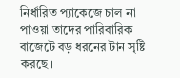নির্ধারিত প্যাকেজে চাল না পাওয়া তাদের পারিবারিক বাজেটে বড় ধরনের টান সৃষ্টি করছে।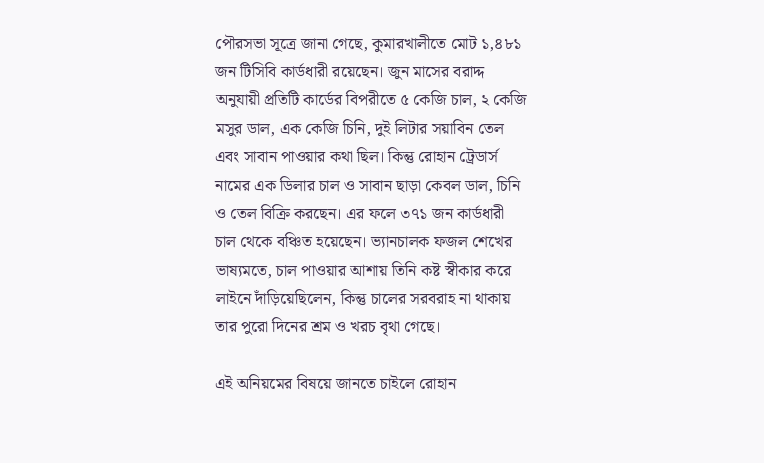পৌরসভা সূত্রে জানা গেছে, কুমারখালীতে মোট ১,৪৮১ জন টিসিবি কার্ডধারী রয়েছেন। জুন মাসের বরাদ্দ অনুযায়ী প্রতিটি কার্ডের বিপরীতে ৫ কেজি চাল, ২ কেজি মসুর ডাল, এক কেজি চিনি, দুই লিটার সয়াবিন তেল এবং সাবান পাওয়ার কথা ছিল। কিন্তু রোহান ট্রেডার্স নামের এক ডিলার চাল ও সাবান ছাড়া কেবল ডাল, চিনি ও তেল বিক্রি করছেন। এর ফলে ৩৭১ জন কার্ডধারী চাল থেকে বঞ্চিত হয়েছেন। ভ্যানচালক ফজল শেখের ভাষ্যমতে, চাল পাওয়ার আশায় তিনি কষ্ট স্বীকার করে লাইনে দাঁড়িয়েছিলেন, কিন্তু চালের সরবরাহ না থাকায় তার পুরো দিনের শ্রম ও খরচ বৃথা গেছে।

এই অনিয়মের বিষয়ে জানতে চাইলে রোহান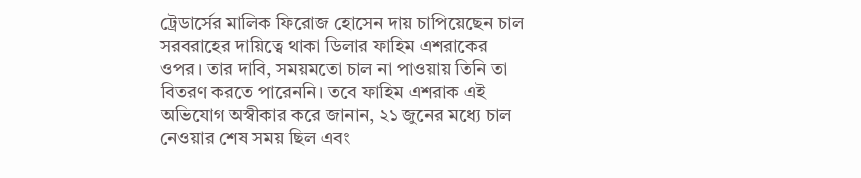ট্রেডার্সের মালিক ফিরোজ হোসেন দায় চাপিয়েছেন চাল সরবরাহের দায়িত্বে থাকা ডিলার ফাহিম এশরাকের ওপর। তার দাবি, সময়মতো চাল না পাওয়ায় তিনি তা বিতরণ করতে পারেননি। তবে ফাহিম এশরাক এই অভিযোগ অস্বীকার করে জানান, ২১ জুনের মধ্যে চাল নেওয়ার শেষ সময় ছিল এবং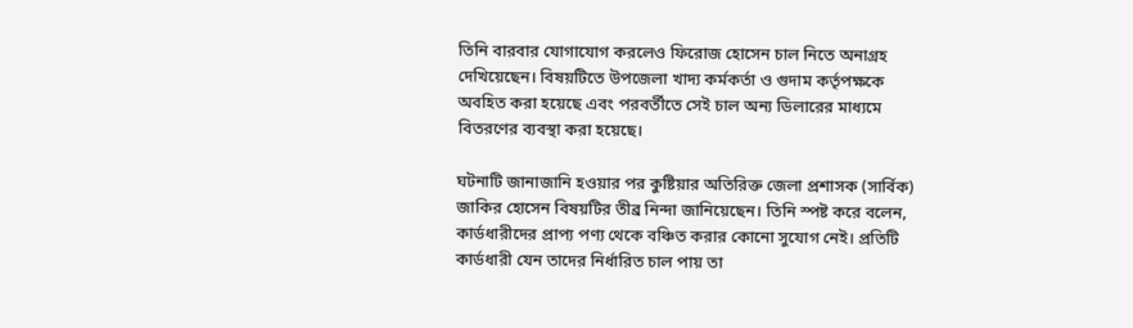তিনি বারবার যোগাযোগ করলেও ফিরোজ হোসেন চাল নিতে অনাগ্রহ দেখিয়েছেন। বিষয়টিতে উপজেলা খাদ্য কর্মকর্তা ও গুদাম কর্তৃপক্ষকে অবহিত করা হয়েছে এবং পরবর্তীতে সেই চাল অন্য ডিলারের মাধ্যমে বিতরণের ব্যবস্থা করা হয়েছে।

ঘটনাটি জানাজানি হওয়ার পর কুষ্টিয়ার অতিরিক্ত জেলা প্রশাসক (সার্বিক) জাকির হোসেন বিষয়টির তীব্র নিন্দা জানিয়েছেন। তিনি স্পষ্ট করে বলেন, কার্ডধারীদের প্রাপ্য পণ্য থেকে বঞ্চিত করার কোনো সুযোগ নেই। প্রতিটি কার্ডধারী যেন তাদের নির্ধারিত চাল পায় তা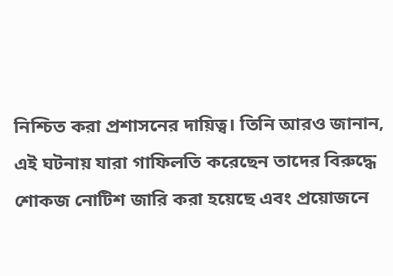নিশ্চিত করা প্রশাসনের দায়িত্ব। তিনি আরও জানান, এই ঘটনায় যারা গাফিলতি করেছেন তাদের বিরুদ্ধে শোকজ নোটিশ জারি করা হয়েছে এবং প্রয়োজনে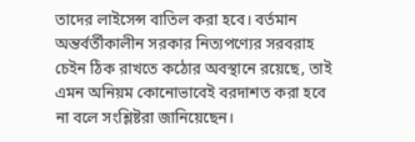তাদের লাইসেন্স বাতিল করা হবে। বর্তমান অন্তর্বর্তীকালীন সরকার নিত্যপণ্যের সরবরাহ চেইন ঠিক রাখতে কঠোর অবস্থানে রয়েছে, তাই এমন অনিয়ম কোনোভাবেই বরদাশত করা হবে না বলে সংশ্লিষ্টরা জানিয়েছেন।